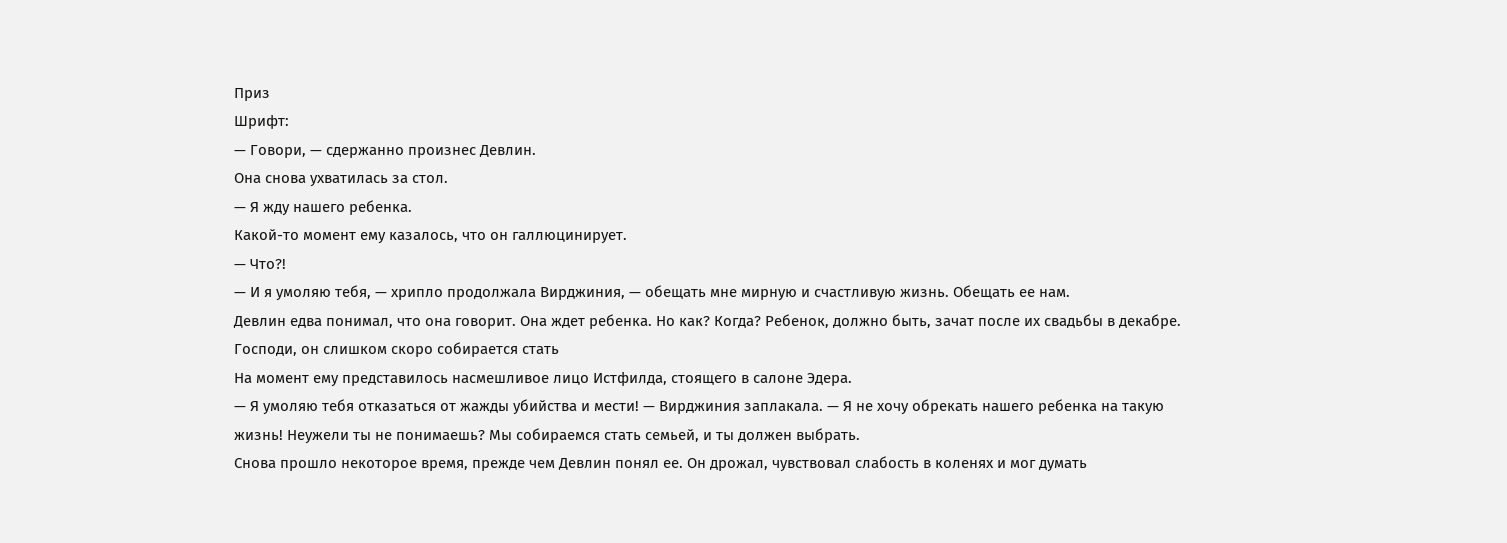Приз
Шрифт:
— Говори, — сдержанно произнес Девлин.
Она снова ухватилась за стол.
— Я жду нашего ребенка.
Какой-то момент ему казалось, что он галлюцинирует.
— Что?!
— И я умоляю тебя, — хрипло продолжала Вирджиния, — обещать мне мирную и счастливую жизнь. Обещать ее нам.
Девлин едва понимал, что она говорит. Она ждет ребенка. Но как? Когда? Ребенок, должно быть, зачат после их свадьбы в декабре. Господи, он слишком скоро собирается стать
На момент ему представилось насмешливое лицо Истфилда, стоящего в салоне Эдера.
— Я умоляю тебя отказаться от жажды убийства и мести! — Вирджиния заплакала. — Я не хочу обрекать нашего ребенка на такую жизнь! Неужели ты не понимаешь? Мы собираемся стать семьей, и ты должен выбрать.
Снова прошло некоторое время, прежде чем Девлин понял ее. Он дрожал, чувствовал слабость в коленях и мог думать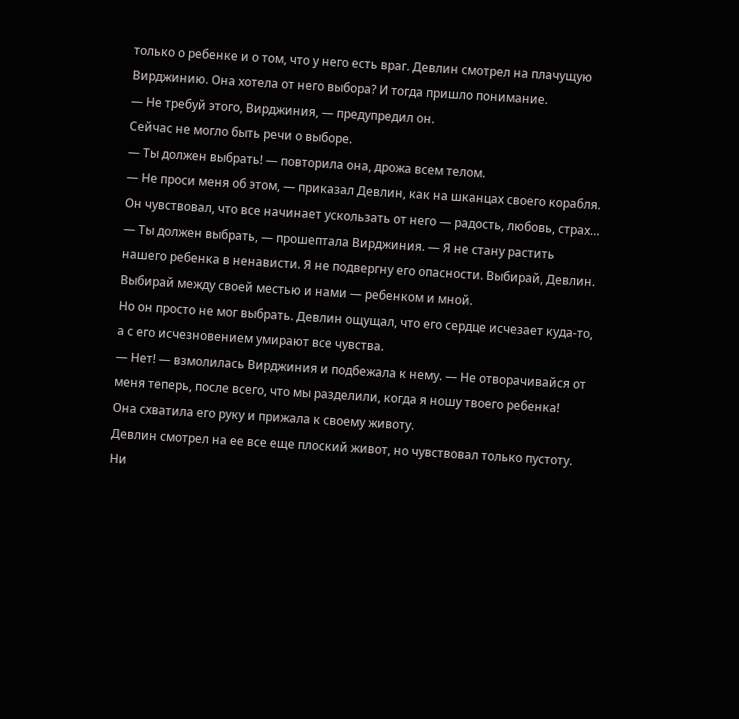только о ребенке и о том, что у него есть враг. Девлин смотрел на плачущую Вирджинию. Она хотела от него выбора? И тогда пришло понимание.
— Не требуй этого, Вирджиния, — предупредил он.
Сейчас не могло быть речи о выборе.
— Ты должен выбрать! — повторила она, дрожа всем телом.
— Не проси меня об этом, — приказал Девлин, как на шканцах своего корабля.
Он чувствовал, что все начинает ускользать от него — радость, любовь, страх…
— Ты должен выбрать, — прошептала Вирджиния. — Я не стану растить нашего ребенка в ненависти. Я не подвергну его опасности. Выбирай, Девлин. Выбирай между своей местью и нами — ребенком и мной.
Но он просто не мог выбрать. Девлин ощущал, что его сердце исчезает куда-то, а с его исчезновением умирают все чувства.
— Нет! — взмолилась Вирджиния и подбежала к нему. — Не отворачивайся от меня теперь, после всего, что мы разделили, когда я ношу твоего ребенка!
Она схватила его руку и прижала к своему животу.
Девлин смотрел на ее все еще плоский живот, но чувствовал только пустоту. Ни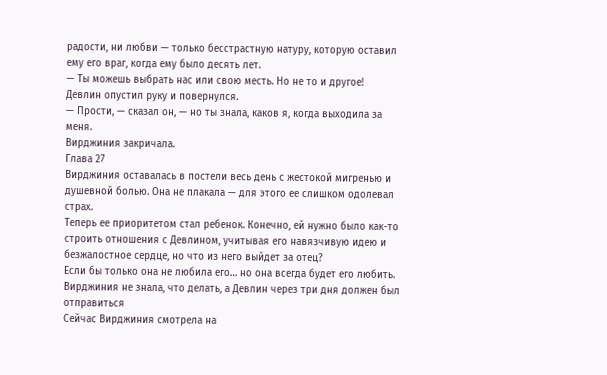радости, ни любви — только бесстрастную натуру, которую оставил ему его враг, когда ему было десять лет.
— Ты можешь выбрать нас или свою месть. Но не то и другое!
Девлин опустил руку и повернулся.
— Прости, — сказал он, — но ты знала, каков я, когда выходила за меня.
Вирджиния закричала.
Глава 27
Вирджиния оставалась в постели весь день с жестокой мигренью и душевной болью. Она не плакала — для этого ее слишком одолевал страх.
Теперь ее приоритетом стал ребенок. Конечно, ей нужно было как-то строить отношения с Девлином, учитывая его навязчивую идею и безжалостное сердце, но что из него выйдет за отец?
Если бы только она не любила его… но она всегда будет его любить.
Вирджиния не знала, что делать, а Девлин через три дня должен был отправиться
Сейчас Вирджиния смотрела на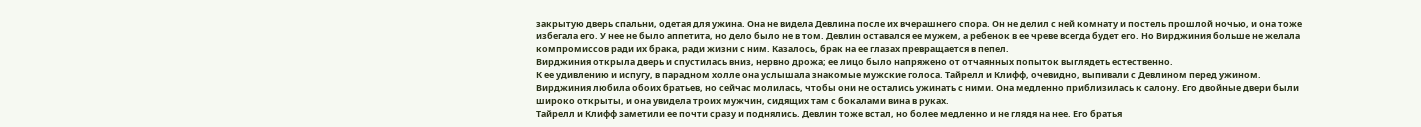закрытую дверь спальни, одетая для ужина. Она не видела Девлина после их вчерашнего спора. Он не делил с ней комнату и постель прошлой ночью, и она тоже избегала его. У нее не было аппетита, но дело было не в том. Девлин оставался ее мужем, а ребенок в ее чреве всегда будет его. Но Вирджиния больше не желала компромиссов ради их брака, ради жизни с ним. Казалось, брак на ее глазах превращается в пепел.
Вирджиния открыла дверь и спустилась вниз, нервно дрожа; ее лицо было напряжено от отчаянных попыток выглядеть естественно.
К ее удивлению и испугу, в парадном холле она услышала знакомые мужские голоса. Тайрелл и Клифф, очевидно, выпивали с Девлином перед ужином. Вирджиния любила обоих братьев, но сейчас молилась, чтобы они не остались ужинать с ними. Она медленно приблизилась к салону. Его двойные двери были широко открыты, и она увидела троих мужчин, сидящих там с бокалами вина в руках.
Тайрелл и Клифф заметили ее почти сразу и поднялись. Девлин тоже встал, но более медленно и не глядя на нее. Его братья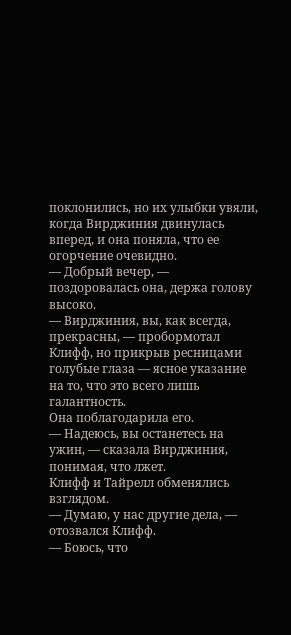поклонились, но их улыбки увяли, когда Вирджиния двинулась вперед, и она поняла, что ее огорчение очевидно.
— Добрый вечер, — поздоровалась она, держа голову высоко.
— Вирджиния, вы, как всегда, прекрасны, — пробормотал Клифф, но прикрыв ресницами голубые глаза — ясное указание на то, что это всего лишь галантность.
Она поблагодарила его.
— Надеюсь, вы останетесь на ужин, — сказала Вирджиния, понимая, что лжет.
Клифф и Тайрелл обменялись взглядом.
— Думаю, у нас другие дела, — отозвался Клифф.
— Боюсь, что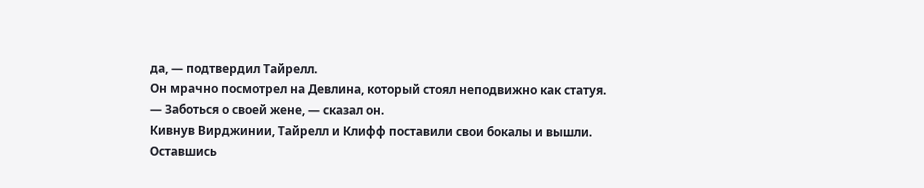да, — подтвердил Тайрелл.
Он мрачно посмотрел на Девлина, который стоял неподвижно как статуя.
— Заботься о своей жене, — сказал он.
Кивнув Вирджинии, Тайрелл и Клифф поставили свои бокалы и вышли.
Оставшись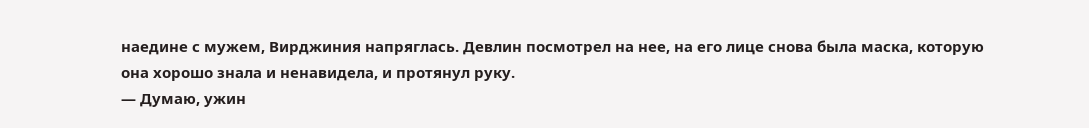наедине с мужем, Вирджиния напряглась. Девлин посмотрел на нее, на его лице снова была маска, которую она хорошо знала и ненавидела, и протянул руку.
— Думаю, ужин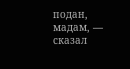подан, мадам, — сказал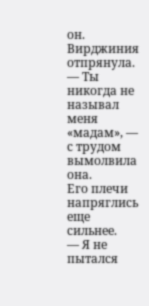он.
Вирджиния отпрянула.
— Ты никогда не называл меня «мадам», — с трудом вымолвила она.
Его плечи напряглись еще сильнее.
— Я не пытался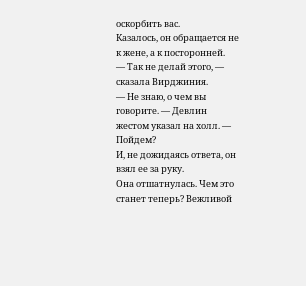оскорбить вас.
Казалось, он обращается не к жене, а к посторонней.
— Так не делай этого, — сказала Вирджиния.
— Не знаю, о чем вы говорите. — Девлин жестом указал на холл. — Пойдем?
И, не дожидаясь ответа, он взял ее за руку.
Она отшатнулась. Чем это станет теперь? Вежливой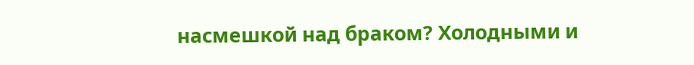насмешкой над браком? Холодными и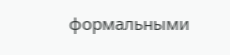формальными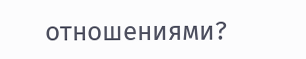отношениями?